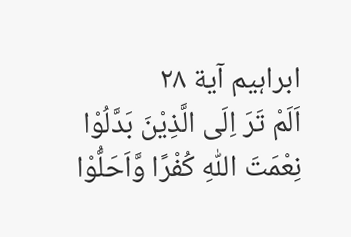ابراہیم آية ۲۸
اَلَمْ تَرَ اِلَى الَّذِيْنَ بَدَّلُوْا نِعْمَتَ اللّٰهِ كُفْرًا وَّاَحَلُّوْا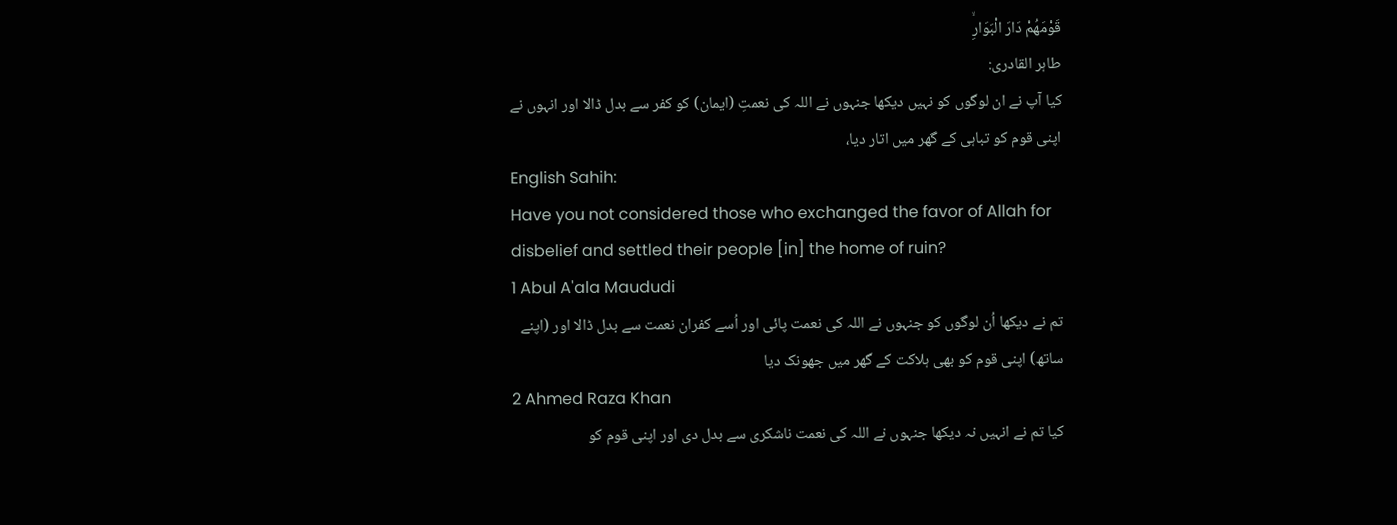قَوْمَهُمْ دَارَ الْبَوَارِۙ
طاہر القادری:
کیا آپ نے ان لوگوں کو نہیں دیکھا جنہوں نے اللہ کی نعمتِ (ایمان) کو کفر سے بدل ڈالا اور انہوں نے اپنی قوم کو تباہی کے گھر میں اتار دیا،
English Sahih:
Have you not considered those who exchanged the favor of Allah for disbelief and settled their people [in] the home of ruin?
1 Abul A'ala Maududi
تم نے دیکھا اُن لوگوں کو جنہوں نے اللہ کی نعمت پائی اور اُسے کفران نعمت سے بدل ڈالا اور (اپنے ساتھ) اپنی قوم کو بھی ہلاکت کے گھر میں جھونک دیا
2 Ahmed Raza Khan
کیا تم نے انہیں نہ دیکھا جنہوں نے اللہ کی نعمت ناشکری سے بدل دی اور اپنی قوم کو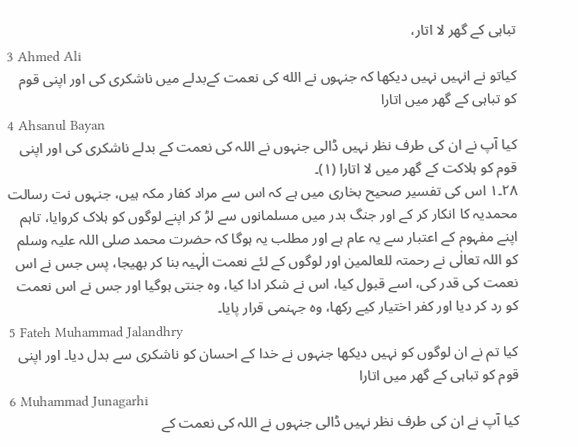تباہی کے گھر لا اتار،
3 Ahmed Ali
کیاتو نے انہیں نہیں دیکھا کہ جنہوں نے الله کی نعمت کےبدلے میں ناشکری کی اور اپنی قوم کو تباہی کے گھر میں اتارا
4 Ahsanul Bayan
کیا آپ نے ان کی طرف نظر نہیں ڈالی جنہوں نے اللہ کی نعمت کے بدلے ناشکری کی اور اپنی قوم کو ہلاکت کے گھر میں لا اتارا (١)۔
٢٨۔١ اس کی تفسیر صحیح بخاری میں ہے کہ اس سے مراد کفار مکہ ہیں، جنہوں نت رسالت محمدیہ کا انکار کر کے اور جنگ بدر میں مسلمانوں سے لڑ کر اپنے لوگوں کو ہلاک کروایا، تاہم اپنے مفہوم کے اعتبار سے یہ عام ہے اور مطلب یہ ہوگا کہ حضرت محمد صلی اللہ علیہ وسلم کو اللہ تعالٰی نے رحمتہ للعالمین اور لوگوں کے لئے نعمت الٰہیہ بنا کر بھیجا، پس جس نے اس نعمت کی قدر کی، اسے قبول کیا، اس نے شکر ادا کیا، وہ جنتی ہوگیا اور جس نے اس نعمت کو رد کر دیا اور کفر اختیار کیے رکھا، وہ جہنمی قرار پایا۔
5 Fateh Muhammad Jalandhry
کیا تم نے ان لوگوں کو نہیں دیکھا جنہوں نے خدا کے احسان کو ناشکری سے بدل دیا۔ اور اپنی قوم کو تباہی کے گھر میں اتارا
6 Muhammad Junagarhi
کیا آپ نے ان کی طرف نظر نہیں ڈالی جنہوں نے اللہ کی نعمت کے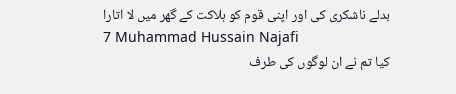بدلے ناشکری کی اور اپنی قوم کو ہلاکت کے گھر میں لا اتارا
7 Muhammad Hussain Najafi
کیا تم نے ان لوگوں کی طرف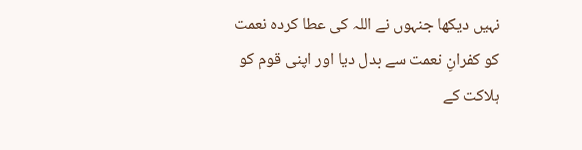نہیں دیکھا جنہوں نے اللہ کی عطا کردہ نعمت کو کفرانِ نعمت سے بدل دیا اور اپنی قوم کو ہلاکت کے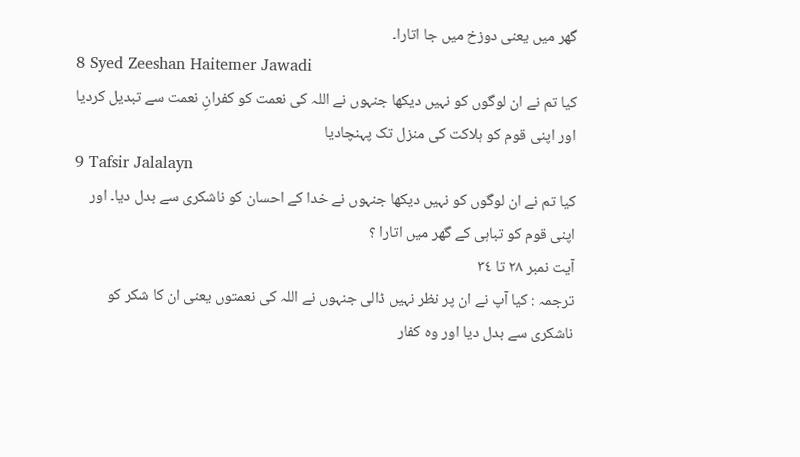گھر میں یعنی دوزخ میں جا اتارا۔
8 Syed Zeeshan Haitemer Jawadi
کیا تم نے ان لوگوں کو نہیں دیکھا جنہوں نے اللہ کی نعمت کو کفرانِ نعمت سے تبدیل کردیا اور اپنی قوم کو ہلاکت کی منزل تک پہنچادیا
9 Tafsir Jalalayn
کیا تم نے ان لوگوں کو نہیں دیکھا جنہوں نے خدا کے احسان کو ناشکری سے بدل دیا۔ اور اپنی قوم کو تباہی کے گھر میں اتارا ؟
آیت نمبر ٢٨ تا ٣٤
ترجمہ : کیا آپ نے ان پر نظر نہیں ڈالی جنہوں نے اللہ کی نعمتوں یعنی ان کا شکر کو ناشکری سے بدل دیا اور وہ کفار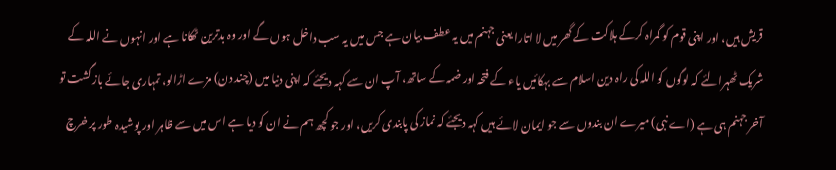قریش ہیں، اور اپنی قوم کو گمراہ کرکے ہلاکت کے گھر میں لا اتارا یعنی جہنم میں یہ عطف بیان ہے جس میں یہ سب داخل ہوں گے اور وہ بدترین ٹھکانا ہے اور انہوں نے اللہ کے شریک ٹھہرالئے کہ لوگوں کو اللہ کی راہ دین اسلام سے بہکائیں یاء کے فتحہ اور ضمہ کے ساتھ، آپ ان سے کہہ دیجئے کہ اپنی دنیا میں (چند دن) مزے اڑالو، تمہاری جائے بازگشت تو آخر جہنم ہی ہے (اے نبی) میرے ان بندوں سے جو ایمان لائے ہیں کہہ دیجئے کہ نماز کی پابندی کریں، اور جو کچھ ہم نے ان کو دیا ہے اس میں سے ظاہر اور پوشیدہ طور پر خرچ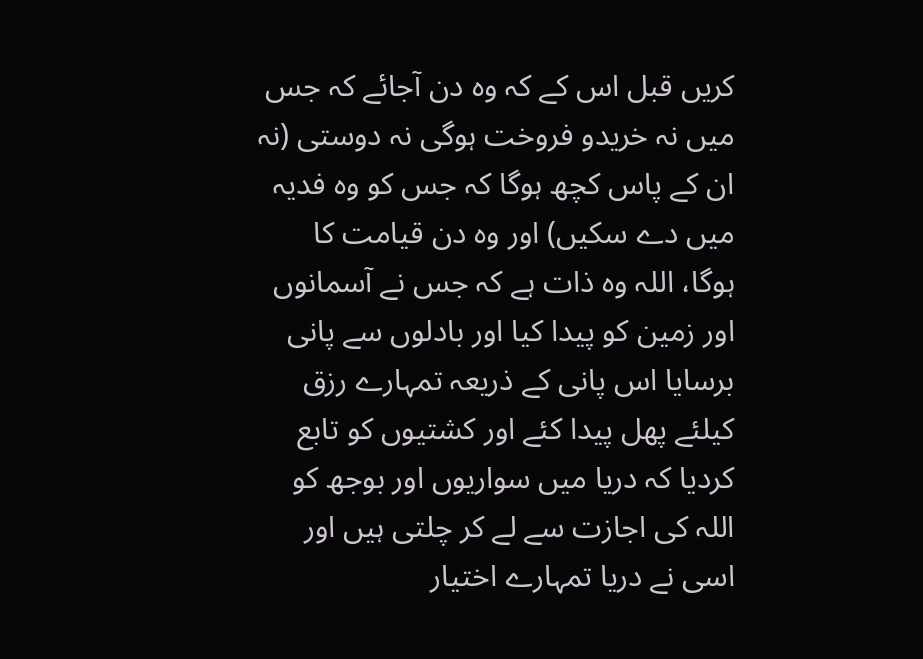کریں قبل اس کے کہ وہ دن آجائے کہ جس میں نہ خریدو فروخت ہوگی نہ دوستی (نہ ان کے پاس کچھ ہوگا کہ جس کو وہ فدیہ میں دے سکیں) اور وہ دن قیامت کا ہوگا، اللہ وہ ذات ہے کہ جس نے آسمانوں اور زمین کو پیدا کیا اور بادلوں سے پانی برسایا اس پانی کے ذریعہ تمہارے رزق کیلئے پھل پیدا کئے اور کشتیوں کو تابع کردیا کہ دریا میں سواریوں اور بوجھ کو اللہ کی اجازت سے لے کر چلتی ہیں اور اسی نے دریا تمہارے اختیار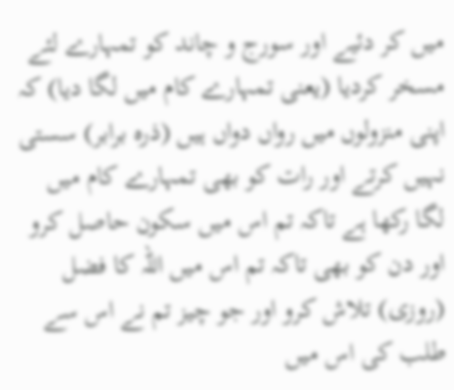میں کر دئیے اور سورج و چاند کو تمہارے لئے مسخر کردیا (یعنی تمہارے کام میں لگا دیا) کہ اپنی منزولوں میں رواں دواں ہیں (ذرہ برابر) سستی نہیں کرتے اور رات کو بھی تمہارے کام میں لگا رکھا ہے تاکہ تم اس میں سکون حاصل کرو اور دن کو بھی تاکہ تم اس میں اللہ کا فضل (روزی) تلاش کرو اور جو چیز تم نے اس سے طلب کی اس میں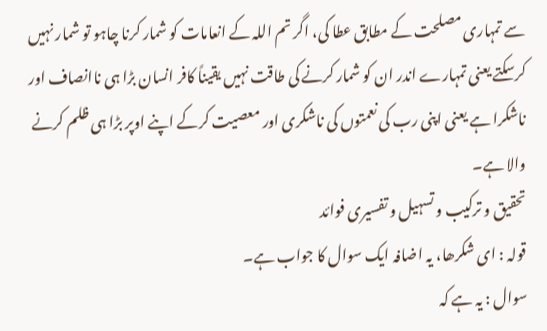سے تمہاری مصلحت کے مطابق عطا کی، اگر تم اللہ کے انعامات کو شمار کرنا چاہو تو شمار نہیں کرسکتے یعنی تمہارے اندر ان کو شمار کرنے کی طاقت نہیں یقیناً کافر انسان بڑا ہی ناانصاف اور ناشکرا ہے یعنی اپنی رب کی نعمتوں کی ناشکری اور معصیت کرکے اپنے اوپر بڑا ہی ظلم کرنے والا ہے۔
تحقیق و ترکیب و تسہیل و تفسیری فوائد
قولہ : ای شکرھا، یہ اضافہ ایک سوال کا جواب ہے۔
سوال : یہ ہے کہ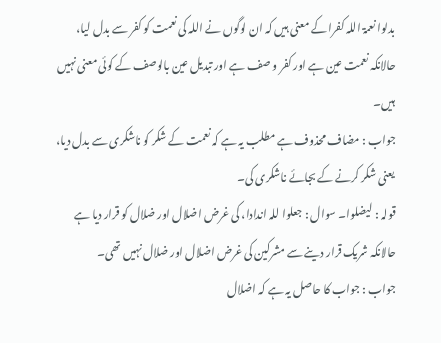بدلوا نعمۃ اللہ کفرا کے معنی ہیں کہ ان لوگوں نے اللہ کی نعمت کو کفر سے بدل لیا، حالانکہ نعمت عین ہے اور کفر و صف ہے اور تبدیل عین بالوصف کے کوئی معنی نہیں ہیں۔
جواب : مضاف محذوف ہے مطلب یہ ہے کہ نعمت کے شکر کو ناشکری سے بدل دیا، یعنی شکر کرنے کے بجائے ناشکری کی۔
قولہ : لیضلوا۔ سوال : جعلوا للہ اندادا، کی غرض اضلال اور ضلال کو قرار دیا ہے حالانکہ شریک قرار دینے سے مشرکین کی غرض اضلال اور ضلال نہیں تھی۔
جواب : جواب کا حاصل یہ ہے کہ اضلال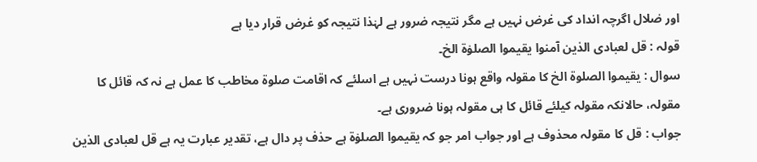اور ضلال اگرچہ انداد کی غرض نہیں ہے مگر نتیجہ ضرور ہے لہٰذا نتیجہ کو غرض قرار دیا ہے
قولہ : قل لعبادی الذین آمنوا یقیموا الصلوٰۃ الخ۔
سوال : یقیموا الصلوۃ الخ کا مقولہ واقع ہونا درست نہیں ہے اسلئے کہ اقامت صلوۃ مخاطب کا عمل ہے نہ کہ قائل کا مقولہ، حالانکہ مقولہ کیلئے قائل کا ہی مقولہ ہونا ضروری ہے۔
جواب : قل کا مقولہ محذوف ہے اور جواب امر جو کہ یقیموا الصلوٰۃ ہے حذف پر دال ہے، تقدیر عبارت یہ ہے قل لعبادی الذین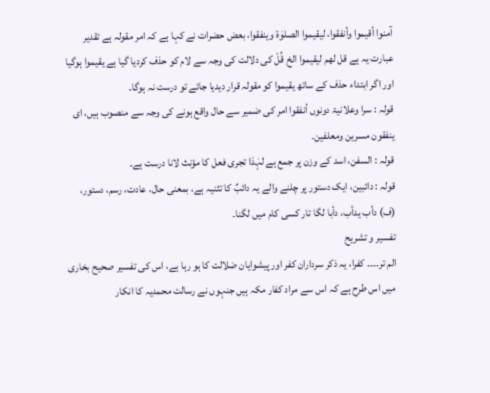آمنوا أقیموا وأنفقوا، لیقیموا الصلوٰۃ وینفقوا، بعض حضرات نے کہا ہے کہ امر مقولہ ہے تقدیر عبارت یہ ہے قل لھم لیقیموا الخ قُلْ کی دلالت کی وجہ سے لام کو حذف کردیا گیا ہے یقیموا ہوگیا اور اگر ابتداء حذف کے ساتھ یقیموا کو مقولہ قرار دیدیا جائے تو درست نہ ہوگا۔
قولہ : سرا وعلانیۃ دونوں أنفقوا امر کی ضمیر سے حال واقع ہونے کی وجہ سے منصوب ہیں، ای ینفقون مسرین ومعلفین۔
قولہ : السفن، اسد کے وزن پر جمع ہے لہٰذا تجری فعل کا مؤنث لانا درست ہے۔
قولہ : دائبین، ایک دستور پر چلنے والے یہ دائبٌ کا تثنیہ ہے، بمعنی حال، عادت، رسم، دستور، (ف) دأب یدأب، دأبا لگا تار کسی کام میں لگنا۔
تفسیر و تشریح
الم تر۔۔۔۔ کفرا، یہ ذکر سرداران کفر اور پیشوایان ضلالت کا ہو رہا ہے، اس کی تفسیر صحیح بخاری میں اس طرح ہے کہ اس سے مراد کفار مکہ ہیں جنہوں نے رسالت محمدیہ کا انکار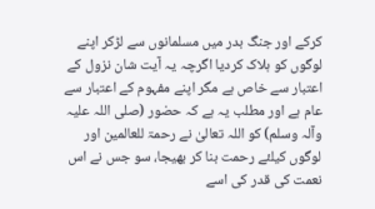کرکے اور جنگ بدر میں مسلمانوں سے لڑکر اپنے لوگوں کو ہلاک کردیا اگرچہ یہ آیت شان نزول کے اعتبار سے خاص ہے مگر اپنے مفہوم کے اعتبار سے عام ہے اور مطلب یہ ہے کہ حضور (صلی اللہ علیہ وآلہ وسلم) کو اللہ تعالیٰ نے رحمۃ للعالمین اور لوگوں کیلئے رحمت بنا کر بھیجا، سو جس نے اس نعمت کی قدر کی اسے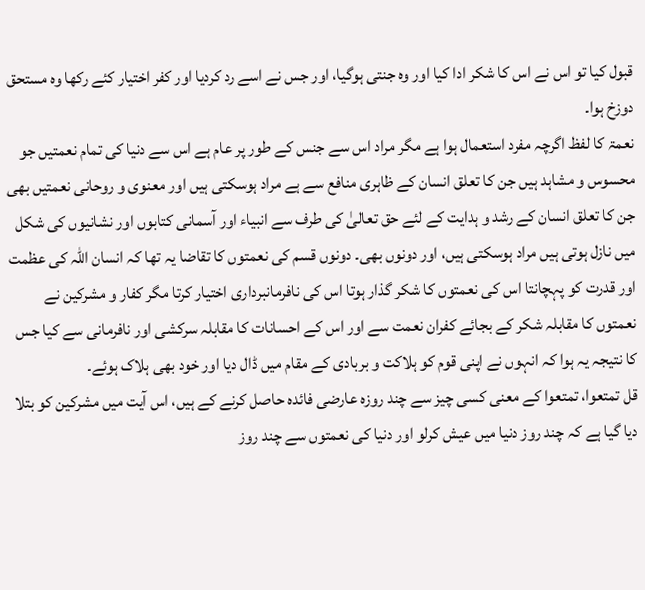قبول کیا تو اس نے اس کا شکر ادا کیا اور وہ جنتی ہوگیا، اور جس نے اسے رد کردیا اور کفر اختیار کئے رکھا وہ مستحق دوزخ ہوا۔
نعمۃ کا لفظ اگرچہ مفرد استعمال ہوا ہے مگر مراد اس سے جنس کے طور پر عام ہے اس سے دنیا کی تمام نعمتیں جو محسوس و مشاہد ہیں جن کا تعلق انسان کے ظاہری منافع سے ہے مراد ہوسکتی ہیں اور معنوی و روحانی نعمتیں بھی جن کا تعلق انسان کے رشد و ہدایت کے لئے حق تعالیٰ کی طرف سے انبیاء اور آسمانی کتابوں اور نشانیوں کی شکل میں نازل ہوتی ہیں مراد ہوسکتی ہیں، اور دونوں بھی۔ دونوں قسم کی نعمتوں کا تقاضا یہ تھا کہ انسان اللہ کی عظمت اور قدرت کو پہچانتا اس کی نعمتوں کا شکر گذار ہوتا اس کی نافرمانبرداری اختیار کرتا مگر کفار و مشرکین نے نعمتوں کا مقابلہ شکر کے بجائے کفران نعمت سے اور اس کے احسانات کا مقابلہ سرکشی اور نافرمانی سے کیا جس کا نتیجہ یہ ہوا کہ انہوں نے اپنی قوم کو ہلاکت و بربادی کے مقام میں ڈال دیا اور خود بھی ہلاک ہوئے۔
قل تمتعوا، تمتعوا کے معنی کسی چیز سے چند روزہ عارضی فائدہ حاصل کرنے کے ہیں، اس آیت میں مشرکین کو بتلا دیا گیا ہے کہ چند روز دنیا میں عیش کرلو اور دنیا کی نعمتوں سے چند روز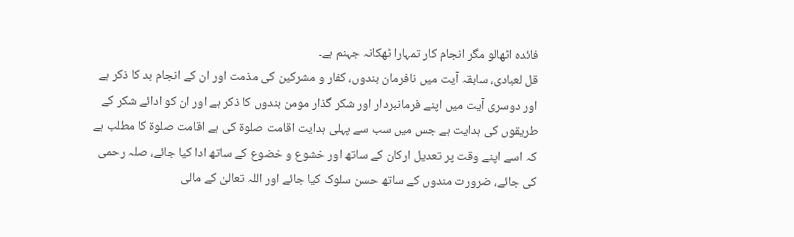فائدہ اٹھالو مگر انجام کار تمہارا ٹھکانہ جہنم ہے۔
قل لعبادی، سابقہ آیت میں نافرمان بندوں، کفار و مشرکین کی مذمت اور ان کے انجام بد کا ذکر ہے اور دوسری آیت میں اپنے فرمانبردار اور شکر گذار مومن بندوں کا ذکر ہے اور ان کو ادائے شکر کے طریقوں کی ہدایت ہے جس میں سب سے پہلی ہدایت اقامت صلوۃ کی ہے اقامت صلوۃ کا مطلب ہے کہ اسے اپنے وقت پر تعدیل ارکان کے ساتھ اور خشوع و خضوع کے ساتھ ادا کیا جائے، صلہ رحمی کی جائے، ضرورت مندوں کے ساتھ حسن سلوک کیا جائے اور اللہ تعالیٰ کے مالی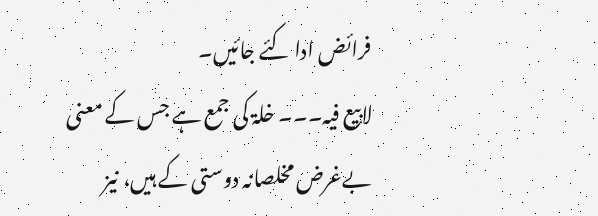فرائض ادا کئے جائیں۔
لابیع فیہ۔۔۔ خلۃ کی جمع ہے جس کے معنی بےغرض مخلصانہ دوستی کے ہیں، نیز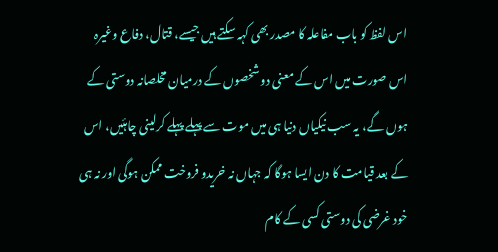اس لفظ کو باب مفاعلہ کا مصدر بھی کہہ سکتے ہیں جیسے، قتال، دفاع وغیرہ اس صورت میں اس کے معنی دو شخصوں کے درمیان مخلصانہ دوستی کے ہوں گے، یہ سب نیکیاں دنیا ہی میں موت سے پہلے پہلے کرلینی چاہئیں، اس کے بعد قیامت کا دن ایسا ہوگا کہ جہاں نہ خریدو فروخت ممکن ہوگی اور نہ ہی خود غرضی کی دوستی کسی کے کام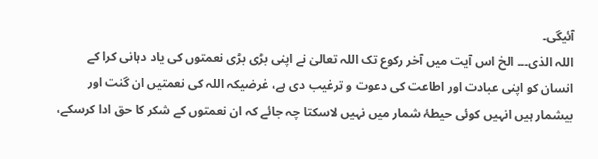آئیگی۔
اللہ الذی۔۔۔ الخ اس آیت میں آخر رکوع تک اللہ تعالیٰ نے اپنی بڑی بڑی نعمتوں کی یاد دہانی کرا کے انسان کو اپنی عبادت اور اطاعت کی دعوت و ترغیب دی ہے، غرضیکہ اللہ کی نعمتیں ان گنت اور بیشمار ہیں انہیں کوئی حیطۂ شمار میں نہیں لاسکتا چہ جائے کہ ان نعمتوں کے شکر کا حق ادا کرسکے،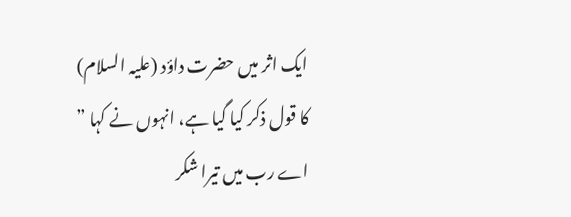ایک اثر میں حضرت داؤد (علیہ السلام) کا قول ذکر کیا گیا ہے، انہوں نے کہا ” اے رب میں تیرا شکر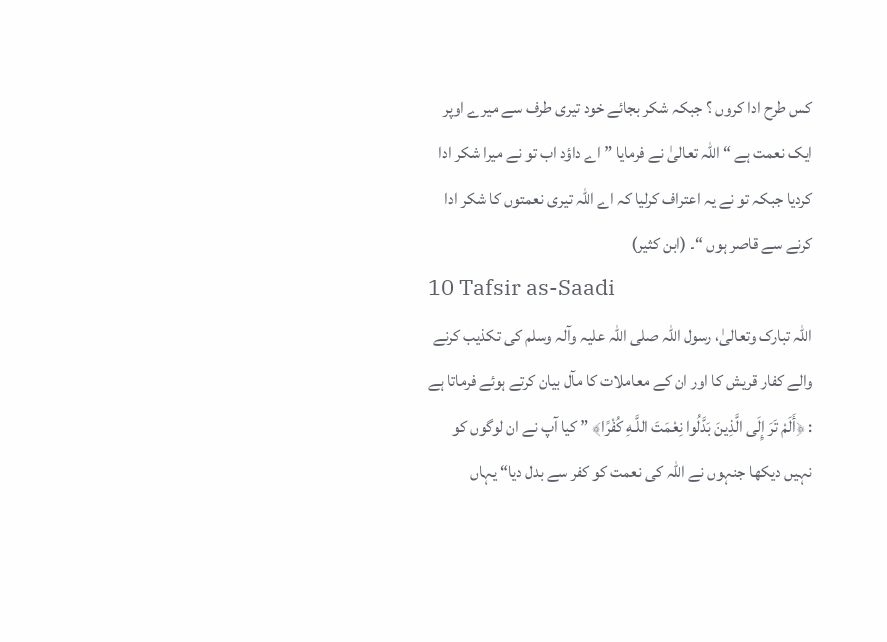کس طرح ادا کروں ؟ جبکہ شکر بجائے خود تیری طرف سے میرے اوپر ایک نعمت ہے “ اللہ تعالیٰ نے فرمایا ” اے داؤد اب تو نے میرا شکر ادا کردیا جبکہ تو نے یہ اعتراف کرلیا کہ اے اللہ تیری نعمتوں کا شکر ادا کرنے سے قاصر ہوں “۔ (ابن کثیر)
10 Tafsir as-Saadi
اللہ تبارک وتعالیٰ، رسول اللہ صلی اللہ علیہ وآلہ وسلم کی تکذیب کرنے والے کفار قریش کا اور ان کے معاملات کا مآل بیان کرتے ہوئے فرماتا ہے : ﴿أَلَمْ تَرَ إِلَى الَّذِينَ بَدَّلُوا نِعْمَتَ اللَّـهِ كُفْرًا﴾ ” کیا آپ نے ان لوگوں کو نہیں دیکھا جنہوں نے اللہ کی نعمت کو کفر سے بدل دیا“ یہاں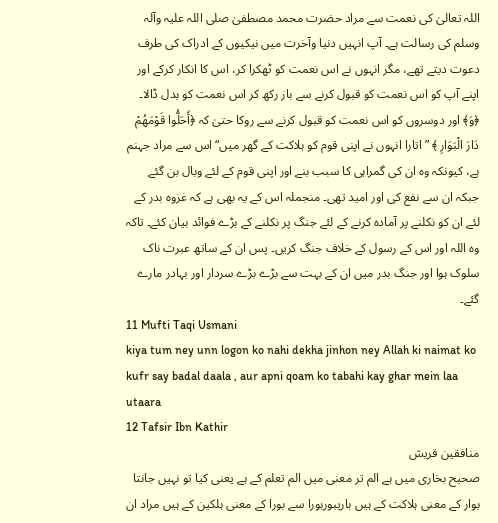اللہ تعالیٰ کی نعمت سے مراد حضرت محمد مصطفیٰ صلی اللہ علیہ وآلہ وسلم کی رسالت ہے۔ آپ انہیں دنیا وآخرت میں نیکیوں کے ادراک کی طرف دعوت دیتے تھے، مگر انہوں نے اس نعمت کو ٹھکرا کر، اس کا انکار کرکے اور اپنے آپ کو اس نعمت کو قبول کرنے سے باز رکھ کر اس نعمت کو بدل ڈالا۔ ﴿وَ﴾ اور دوسروں کو اس نعمت کو قبول کرنے سے روکا حتیٰ کہ ﴿أَحَلُّوا قَوْمَهُمْ دَارَ الْبَوَارِ ﴾ ” اتارا انہوں نے اپنی قوم کو ہلاکت کے گھر میں“ اس سے مراد جہنم ہے، کیونکہ وہ ان کی گمراہی کا سبب بنے اور اپنی قوم کے لئے وبال بن گئے جبکہ ان سے نفع کی اور امید تھی۔ منجملہ اس کے یہ بھی ہے کہ غزوہ بدر کے لئے ان کو نکلنے پر آمادہ کرنے کے لئے جنگ پر نکلنے کے بڑے فوائد بیان کئے۔ تاکہ وہ اللہ اور اس کے رسول کے خلاف جنگ کریں۔ پس ان کے ساتھ عبرت ناک سلوک ہوا اور جنگ بدر میں ان کے بہت سے بڑے بڑے سردار اور بہادر مارے گئے۔
11 Mufti Taqi Usmani
kiya tum ney unn logon ko nahi dekha jinhon ney Allah ki naimat ko kufr say badal daala , aur apni qoam ko tabahi kay ghar mein laa utaara
12 Tafsir Ibn Kathir
منافقین قریش
صحیح بخاری میں ہے الم تر معنی میں الم تعلم کے ہے یعنی کیا تو نہیں جانتا بوار کے معنی ہلاکت کے ہیں باریبوربورا سے بورا کے معنی ہلکین کے ہیں مراد ان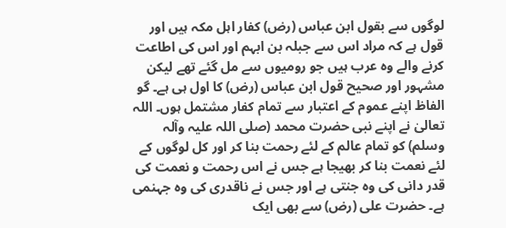لوگوں سے بقول ابن عباس (رض) کفار اہل مکہ ہیں اور قول ہے کہ مراد اس سے جبلہ بن ابہم اور اس کی اطاعت کرنے والے وہ عرب ہیں جو رومیوں سے مل گئے تھے لیکن مشہور اور صحیح قول ابن عباس (رض) کا اول ہی ہے۔ گو الفاظ اپنے عموم کے اعتبار سے تمام کفار مشتمل ہوں۔ اللہ تعالیٰ نے اپنے نبی حضرت محمد (صلی اللہ علیہ وآلہ وسلم) کو تمام عالم کے لئے رحمت بنا کر اور کل لوگوں کے لئے نعمت بنا کر بھیجا ہے جس نے اس رحمت و نعمت کی قدر دانی کی وہ جنتی ہے اور جس نے ناقدری کی وہ جہنمی ہے۔ حضرت علی (رض) سے بھی ایک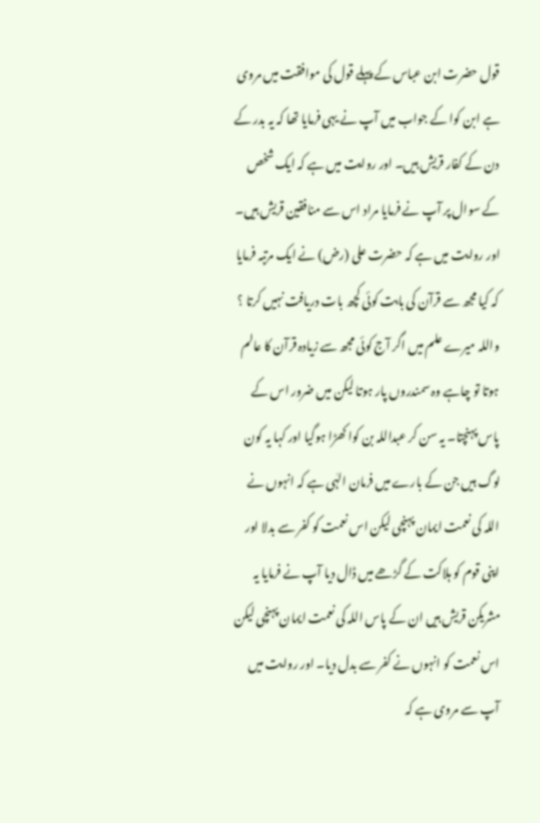قول حضرت ابن عباس کے پہلے قول کی موافقت میں مروی ہے ابن کوا کے جواب میں آپ نے یہی فرمایا تھا کہ یہ بدر کے دن کے کفار قریش ہیں۔ اور روایت میں ہے کہ ایک شخص کے سوال پر آپ نے فرمایا مراد اس سے منافقین قریش ہیں۔
اور روایت میں ہے کہ حضرت علی (رض) نے ایک مرتبہ فرمایا کہ کیا مجھ سے قرآن کی بابت کوئی کچھ بات دریافت نہیں کرتا ؟ واللہ میرے علم میں اگر آج کوئی مجھ سے زیادہ قرآن کا عالم ہوتا تو چاہے وہ سمندروں پار ہوتا لیکن میں ضرور اس کے پاس پہنچتا۔ یہ سن کر عبداللہ بن کوا کھڑا ہوگیا اور کہا یہ کون لوگ ہیں جن کے بارے میں فرمان الہٰی ہے کہ انہوں نے اللہ کی نعمت ایمان پہنچی لیکن اس نعمت کو کفر سے بدلا اور اپنی قوم کو ہلاکت کے گڑھے میں ڈال دیا آپ نے فرمایا یہ مشریکن قریش ہیں ان کے پاس اللہ کی نعمت ایمان پہنچی لیکن اس نعمت کو انہوں نے کفر سے بدل دیا۔ اور روایت میں آپ سے مروی ہے کہ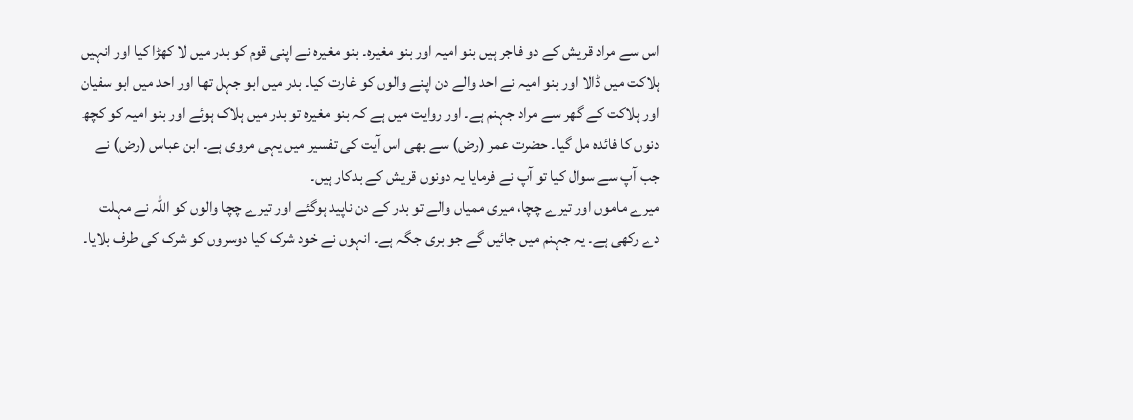اس سے مراد قریش کے دو فاجر ہیں بنو امیہ اور بنو مغیرہ۔ بنو مغیرہ نے اپنی قوم کو بدر میں لا کھڑا کیا اور انہیں ہلاکت میں ڈالا اور بنو امیہ نے احد والے دن اپنے والوں کو غارت کیا۔ بدر میں ابو جہل تھا اور احد میں ابو سفیان اور ہلاکت کے گھر سے مراد جہنم ہے۔ اور روایت میں ہے کہ بنو مغیرہ تو بدر میں ہلاک ہوئے اور بنو امیہ کو کچھ دنوں کا فائدہ مل گیا۔ حضرت عمر (رض) سے بھی اس آیت کی تفسیر میں یہی مروی ہے۔ ابن عباس (رض) نے جب آپ سے سوال کیا تو آپ نے فرمایا یہ دونوں قریش کے بدکار ہیں۔
میرے ماموں اور تیرے چچا، میری ممیاں والے تو بدر کے دن ناپید ہوگئے اور تیرے چچا والوں کو اللہ نے مہلت دے رکھی ہے۔ یہ جہنم میں جائیں گے جو بری جگہ ہے۔ انہوں نے خود شرک کیا دوسروں کو شرک کی طرف بلایا۔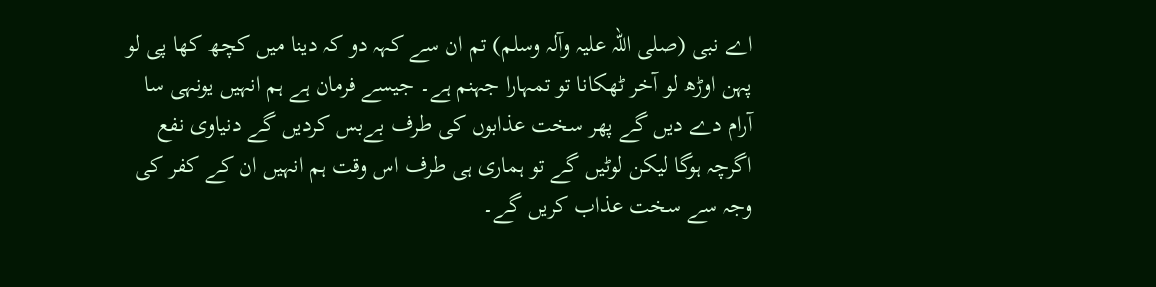اے نبی (صلی اللہ علیہ وآلہ وسلم) تم ان سے کہہ دو کہ دینا میں کچھ کھا پی لو پہن اوڑھ لو آخر ٹھکانا تو تمہارا جہنم ہے۔ جیسے فرمان ہے ہم انہیں یونہی سا آرام دے دیں گے پھر سخت عذابوں کی طرف بےبس کردیں گے دنیاوی نفع اگرچہ ہوگا لیکن لوٹیں گے تو ہماری ہی طرف اس وقت ہم انہیں ان کے کفر کی وجہ سے سخت عذاب کریں گے۔